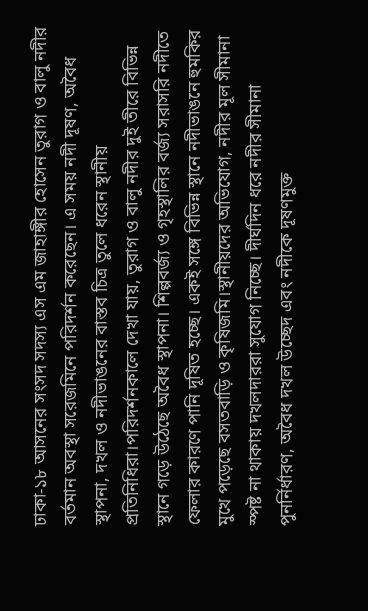ঢাকা-১৮ আসনের সংসদ সদস্য এস এম জাহাঙ্গীর হোসেন তুরাগ ও বালু নদীর বর্তমান অবস্থা সরেজমিনে পরিদর্শন করেছেন। এ সময় নদী দূষণ, অবৈধ স্থাপনা, দখল ও নদীভাঙনের বাস্তব চিত্র তুলে ধরেন স্থানীয় প্রতিনিধিরা।পরিদর্শনকালে দেখা যায়, তুরাগ ও বালু নদীর দুই তীরে বিভিন্ন স্থানে গড়ে উঠেছে অবৈধ স্থাপনা। শিল্পবর্জ্য ও গৃহস্থালির বর্জ্য সরাসরি নদীতে ফেলার কারণে পানি দূষিত হচ্ছে। একই সঙ্গে বিভিন্ন স্থানে নদীভাঙনে হুমকির মুখে পড়েছে বসতবাড়ি ও কৃষিজমি।স্থানীয়দের অভিযোগ, নদীর মূল সীমানা স্পষ্ট না থাকায় দখলদাররা সুযোগ নিচ্ছে। দীর্ঘদিন ধরে নদীর সীমানা পুনর্নির্ধারণ, অবৈধ দখল উচ্ছেদ এবং নদীকে দূষণমুক্ত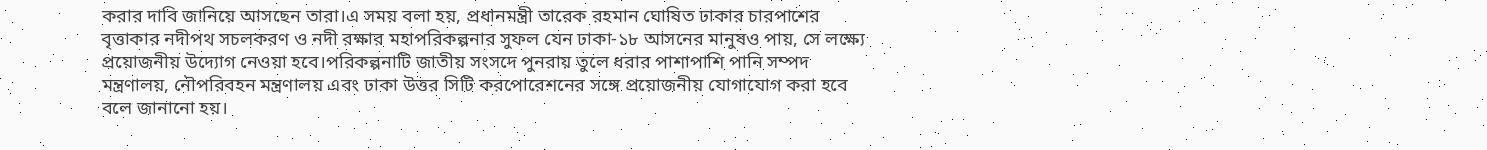করার দাবি জানিয়ে আসছেন তারা।এ সময় বলা হয়, প্রধানমন্ত্রী তারেক রহমান ঘোষিত ঢাকার চারপাশের বৃত্তাকার নদীপথ সচলকরণ ও নদী রক্ষার মহাপরিকল্পনার সুফল যেন ঢাকা-১৮ আসনের মানুষও পায়, সে লক্ষ্যে প্রয়োজনীয় উদ্যোগ নেওয়া হবে।পরিকল্পনাটি জাতীয় সংসদে পুনরায় তুলে ধরার পাশাপাশি পানি সম্পদ মন্ত্রণালয়, নৌপরিবহন মন্ত্রণালয় এবং ঢাকা উত্তর সিটি করপোরেশনের সঙ্গে প্রয়োজনীয় যোগাযোগ করা হবে বলে জানানো হয়।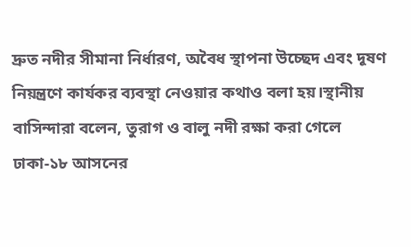দ্রুত নদীর সীমানা নির্ধারণ, অবৈধ স্থাপনা উচ্ছেদ এবং দূষণ নিয়ন্ত্রণে কার্যকর ব্যবস্থা নেওয়ার কথাও বলা হয়।স্থানীয় বাসিন্দারা বলেন, তুরাগ ও বালু নদী রক্ষা করা গেলে ঢাকা-১৮ আসনের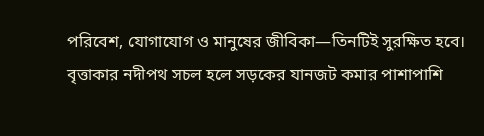পরিবেশ, যোগাযোগ ও মানুষের জীবিকা—তিনটিই সুরক্ষিত হবে। বৃত্তাকার নদীপথ সচল হলে সড়কের যানজট কমার পাশাপাশি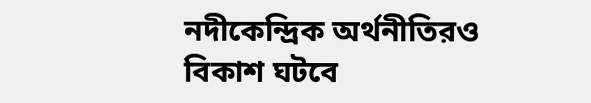নদীকেন্দ্রিক অর্থনীতিরও বিকাশ ঘটবে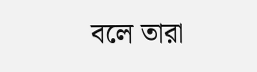বলে তারা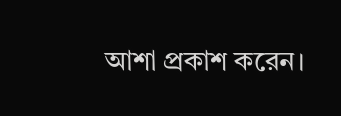আশা প্রকাশ করেন।